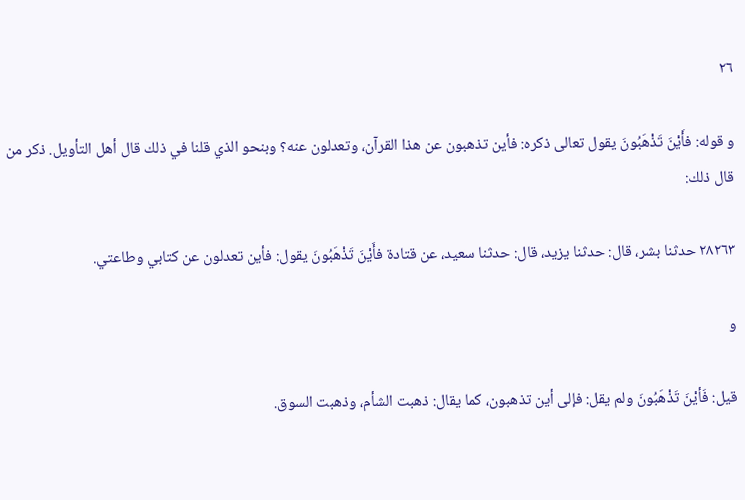٢٦

و قوله: فأَيْنَ تَذْهَبُونَ يقول تعالى ذكره: فأين تذهبون عن هذا القرآن، وتعدلون عنه؟ وبنحو الذي قلنا في ذلك قال أهل التأويل. ذكر من قال ذلك:

٢٨٢٦٣ حدثنا بشر، قال: حدثنا يزيد، قال: حدثنا سعيد، عن قتادة فأَيْنَ تَذْهَبُونَ يقول: فأين تعدلون عن كتابي وطاعتي.

و

قيل: فَأيْنَ تَذْهَبُونَ ولم يقل: فإلى أين تذهبون، كما يقال: ذهبت الشأم، وذهبت السوق.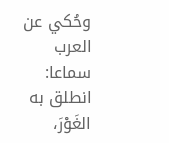وحُكي عن العرب سماعا: انطلق به الغَوْرَ،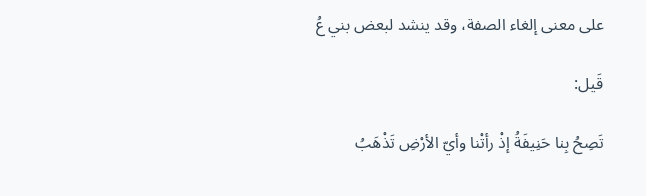على معنى إلغاء الصفة، وقد ينشد لبعض بني عُ

قَيل:

تَصِحُ بِنا حَنِيفَةُ إذْ رأتْنا وأيّ الأرْضِ تَذْهَبُ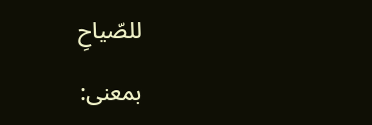للصّياحِ

بمعنى: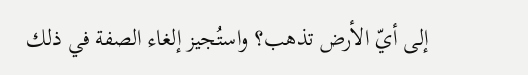إلى أيّ الأرض تذهب؟ واستُجيز إلغاء الصفة في ذلك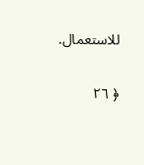للاستعمال.

﴿ ٢٦